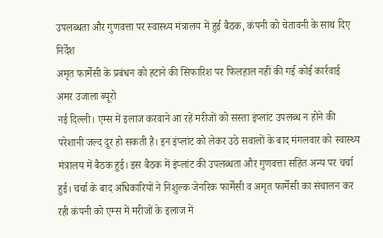उपलब्धता और गुणवत्ता पर स्वास्थ्य मंत्रालय में हुई बैठक, कंपनी को चेतावनी के साथ दिए निर्देश
अमृत फार्मेसी के प्रबंधन को हटाने की सिफारिश पर फिलहाल नहीं की गई कोई कार्रवाई
अमर उजाला ब्यूरो
नई दिल्ली। एम्स में इलाज करवाने आ रहें मरीजों को सस्ता इंप्लांट उपलब्ध न होने की परेशानी जल्द दूर हो सकती है। इन इंप्लांट को लेकर उठे सवालों के बाद मंगलवार को स्वास्थ्य मंत्रालय में बैठक हुई। इस बैठक में इंप्लांट की उपलब्धता और गुणवत्ता सहित अन्य पर चर्चा हुई। चर्चा के बाद अधिकारियों ने निशुल्क जेनरिक फार्मेसी व अमृत फार्मेसी का संचालन कर रही कंपनी को एम्स में मरीजों के इलाज में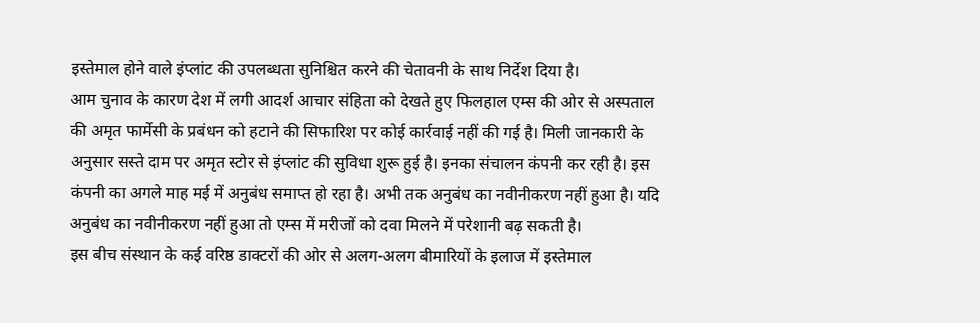इस्तेमाल होने वाले इंप्लांट की उपलब्धता सुनिश्चित करने की चेतावनी के साथ निर्देश दिया है।
आम चुनाव के कारण देश में लगी आदर्श आचार संहिता को देखते हुए फिलहाल एम्स की ओर से अस्पताल की अमृत फार्मेसी के प्रबंधन को हटाने की सिफारिश पर कोई कार्रवाई नहीं की गई है। मिली जानकारी के अनुसार सस्ते दाम पर अमृत स्टोर से इंप्लांट की सुविधा शुरू हुई है। इनका संचालन कंपनी कर रही है। इस कंपनी का अगले माह मई में अनुबंध समाप्त हो रहा है। अभी तक अनुबंध का नवीनीकरण नहीं हुआ है। यदि अनुबंध का नवीनीकरण नहीं हुआ तो एम्स में मरीजों को दवा मिलने में परेशानी बढ़ सकती है।
इस बीच संस्थान के कई वरिष्ठ डाक्टरों की ओर से अलग-अलग बीमारियों के इलाज में इस्तेमाल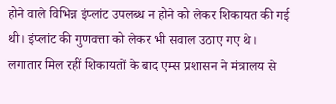होने वाले विभिन्न इंप्लांट उपलब्ध न होने को लेकर शिकायत की गई थी। इंप्लांट की गुणवत्ता को लेकर भी सवाल उठाए गए थे। लगातार मिल रहीं शिकायतों के बाद एम्स प्रशासन ने मंत्रालय से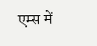एम्स में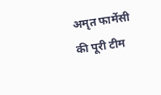अमृत फार्मेसी की पूरी टीम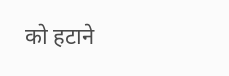को हटाने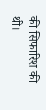की सिफारिश की थी।